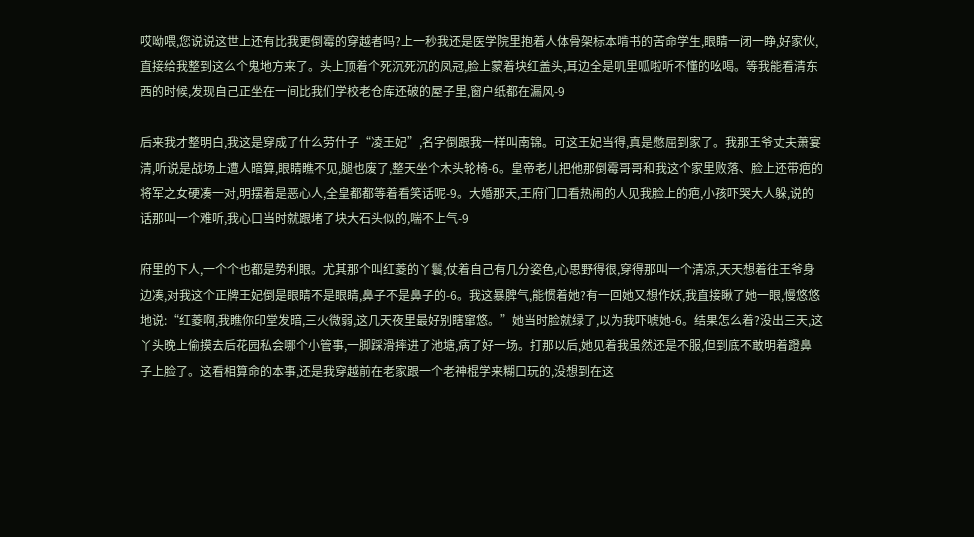哎呦喂,您说说这世上还有比我更倒霉的穿越者吗?上一秒我还是医学院里抱着人体骨架标本啃书的苦命学生,眼睛一闭一睁,好家伙,直接给我整到这么个鬼地方来了。头上顶着个死沉死沉的凤冠,脸上蒙着块红盖头,耳边全是叽里呱啦听不懂的吆喝。等我能看清东西的时候,发现自己正坐在一间比我们学校老仓库还破的屋子里,窗户纸都在漏风-9

后来我才整明白,我这是穿成了什么劳什子“凌王妃”,名字倒跟我一样叫南锦。可这王妃当得,真是憋屈到家了。我那王爷丈夫萧宴清,听说是战场上遭人暗算,眼睛瞧不见,腿也废了,整天坐个木头轮椅-6。皇帝老儿把他那倒霉哥哥和我这个家里败落、脸上还带疤的将军之女硬凑一对,明摆着是恶心人,全皇都都等着看笑话呢-9。大婚那天,王府门口看热闹的人见我脸上的疤,小孩吓哭大人躲,说的话那叫一个难听,我心口当时就跟堵了块大石头似的,喘不上气-9

府里的下人,一个个也都是势利眼。尤其那个叫红菱的丫鬟,仗着自己有几分姿色,心思野得很,穿得那叫一个清凉,天天想着往王爷身边凑,对我这个正牌王妃倒是眼睛不是眼睛,鼻子不是鼻子的-6。我这暴脾气,能惯着她?有一回她又想作妖,我直接瞅了她一眼,慢悠悠地说:“红菱啊,我瞧你印堂发暗,三火微弱,这几天夜里最好别瞎窜悠。”她当时脸就绿了,以为我吓唬她-6。结果怎么着?没出三天,这丫头晚上偷摸去后花园私会哪个小管事,一脚踩滑摔进了池塘,病了好一场。打那以后,她见着我虽然还是不服,但到底不敢明着蹬鼻子上脸了。这看相算命的本事,还是我穿越前在老家跟一个老神棍学来糊口玩的,没想到在这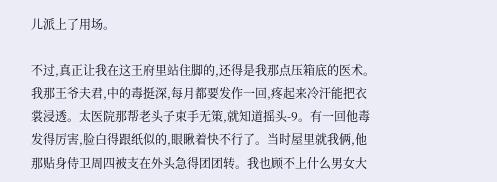儿派上了用场。

不过,真正让我在这王府里站住脚的,还得是我那点压箱底的医术。我那王爷夫君,中的毒挺深,每月都要发作一回,疼起来冷汗能把衣裳浸透。太医院那帮老头子束手无策,就知道摇头-9。有一回他毒发得厉害,脸白得跟纸似的,眼瞅着快不行了。当时屋里就我俩,他那贴身侍卫周四被支在外头急得团团转。我也顾不上什么男女大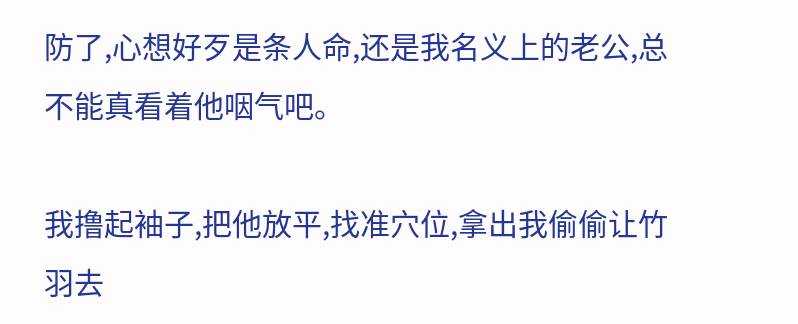防了,心想好歹是条人命,还是我名义上的老公,总不能真看着他咽气吧。

我撸起袖子,把他放平,找准穴位,拿出我偷偷让竹羽去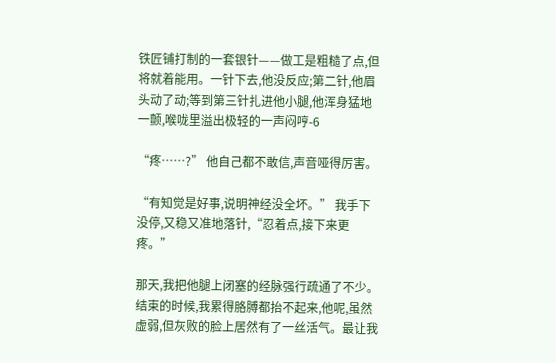铁匠铺打制的一套银针——做工是粗糙了点,但将就着能用。一针下去,他没反应;第二针,他眉头动了动;等到第三针扎进他小腿,他浑身猛地一颤,喉咙里溢出极轻的一声闷哼-6

“疼……?” 他自己都不敢信,声音哑得厉害。

“有知觉是好事,说明神经没全坏。” 我手下没停,又稳又准地落针,“忍着点,接下来更疼。”

那天,我把他腿上闭塞的经脉强行疏通了不少。结束的时候,我累得胳膊都抬不起来,他呢,虽然虚弱,但灰败的脸上居然有了一丝活气。最让我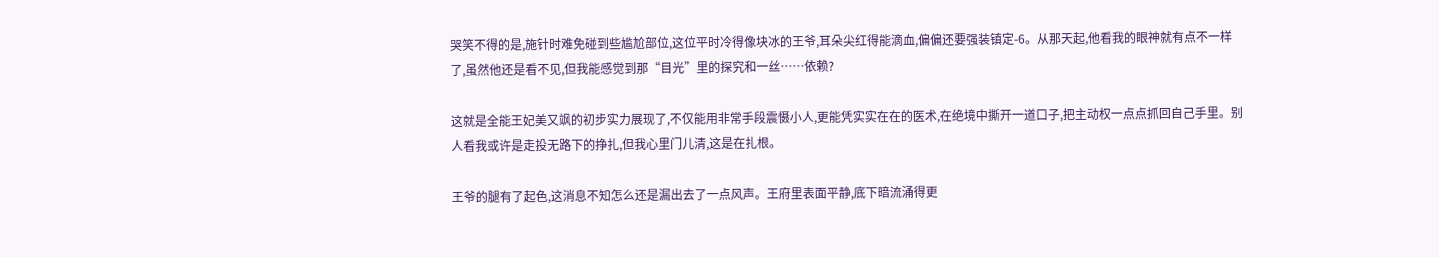哭笑不得的是,施针时难免碰到些尴尬部位,这位平时冷得像块冰的王爷,耳朵尖红得能滴血,偏偏还要强装镇定-6。从那天起,他看我的眼神就有点不一样了,虽然他还是看不见,但我能感觉到那“目光”里的探究和一丝……依赖?

这就是全能王妃美又飒的初步实力展现了,不仅能用非常手段震慑小人,更能凭实实在在的医术,在绝境中撕开一道口子,把主动权一点点抓回自己手里。别人看我或许是走投无路下的挣扎,但我心里门儿清,这是在扎根。

王爷的腿有了起色,这消息不知怎么还是漏出去了一点风声。王府里表面平静,底下暗流涌得更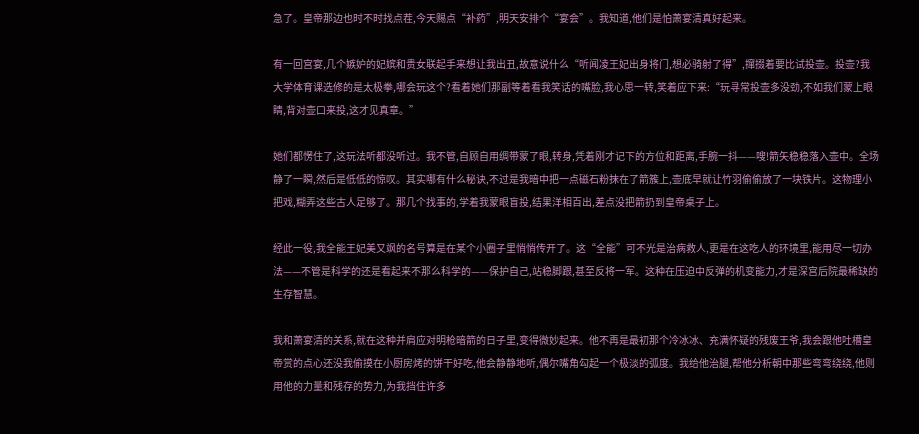急了。皇帝那边也时不时找点茬,今天赐点“补药”,明天安排个“宴会”。我知道,他们是怕萧宴清真好起来。

有一回宫宴,几个嫉妒的妃嫔和贵女联起手来想让我出丑,故意说什么“听闻凌王妃出身将门,想必骑射了得”,撺掇着要比试投壶。投壶?我大学体育课选修的是太极拳,哪会玩这个?看着她们那副等着看我笑话的嘴脸,我心思一转,笑着应下来:“玩寻常投壶多没劲,不如我们蒙上眼睛,背对壶口来投,这才见真章。”

她们都愣住了,这玩法听都没听过。我不管,自顾自用绸带蒙了眼,转身,凭着刚才记下的方位和距离,手腕一抖——嗖!箭矢稳稳落入壶中。全场静了一瞬,然后是低低的惊叹。其实哪有什么秘诀,不过是我暗中把一点磁石粉抹在了箭簇上,壶底早就让竹羽偷偷放了一块铁片。这物理小把戏,糊弄这些古人足够了。那几个找事的,学着我蒙眼盲投,结果洋相百出,差点没把箭扔到皇帝桌子上。

经此一役,我全能王妃美又飒的名号算是在某个小圈子里悄悄传开了。这“全能”可不光是治病救人,更是在这吃人的环境里,能用尽一切办法——不管是科学的还是看起来不那么科学的——保护自己,站稳脚跟,甚至反将一军。这种在压迫中反弹的机变能力,才是深宫后院最稀缺的生存智慧。

我和萧宴清的关系,就在这种并肩应对明枪暗箭的日子里,变得微妙起来。他不再是最初那个冷冰冰、充满怀疑的残废王爷,我会跟他吐槽皇帝赏的点心还没我偷摸在小厨房烤的饼干好吃,他会静静地听,偶尔嘴角勾起一个极淡的弧度。我给他治腿,帮他分析朝中那些弯弯绕绕,他则用他的力量和残存的势力,为我挡住许多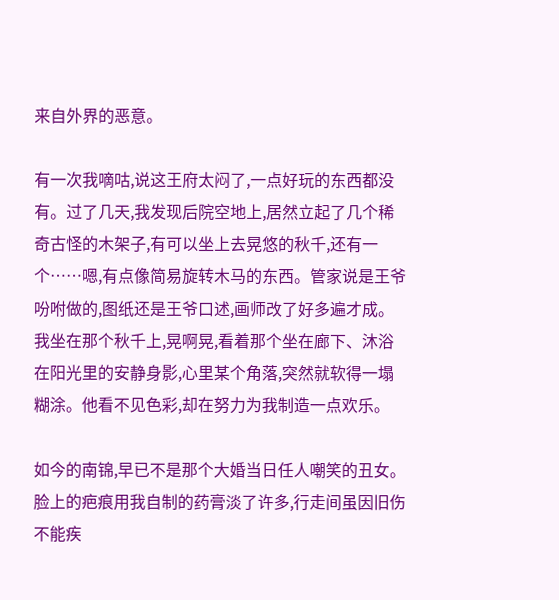来自外界的恶意。

有一次我嘀咕,说这王府太闷了,一点好玩的东西都没有。过了几天,我发现后院空地上,居然立起了几个稀奇古怪的木架子,有可以坐上去晃悠的秋千,还有一个……嗯,有点像简易旋转木马的东西。管家说是王爷吩咐做的,图纸还是王爷口述,画师改了好多遍才成。我坐在那个秋千上,晃啊晃,看着那个坐在廊下、沐浴在阳光里的安静身影,心里某个角落,突然就软得一塌糊涂。他看不见色彩,却在努力为我制造一点欢乐。

如今的南锦,早已不是那个大婚当日任人嘲笑的丑女。脸上的疤痕用我自制的药膏淡了许多,行走间虽因旧伤不能疾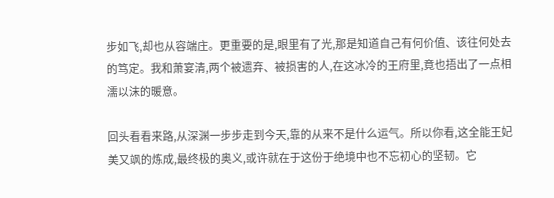步如飞,却也从容端庄。更重要的是,眼里有了光,那是知道自己有何价值、该往何处去的笃定。我和萧宴清,两个被遗弃、被损害的人,在这冰冷的王府里,竟也捂出了一点相濡以沫的暖意。

回头看看来路,从深渊一步步走到今天,靠的从来不是什么运气。所以你看,这全能王妃美又飒的炼成,最终极的奥义,或许就在于这份于绝境中也不忘初心的坚韧。它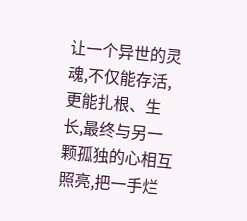让一个异世的灵魂,不仅能存活,更能扎根、生长,最终与另一颗孤独的心相互照亮,把一手烂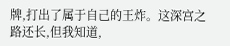牌,打出了属于自己的王炸。这深宫之路还长,但我知道,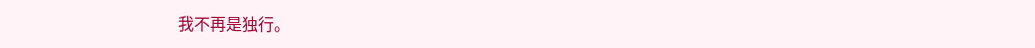我不再是独行。